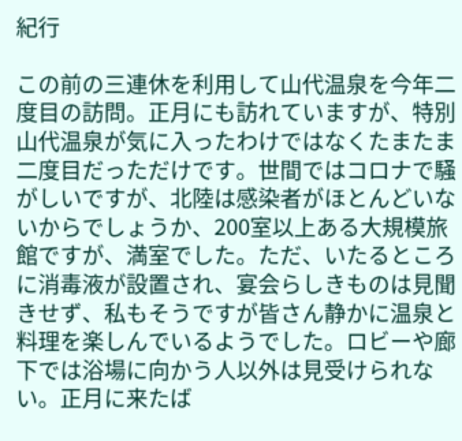紀行

この前の三連休を利用して山代温泉を今年二度目の訪問。正月にも訪れていますが、特別山代温泉が気に入ったわけではなくたまたま二度目だっただけです。世間ではコロナで騒がしいですが、北陸は感染者がほとんどいないからでしょうか、200室以上ある大規模旅館ですが、満室でした。ただ、いたるところに消毒液が設置され、宴会らしきものは見聞きせず、私もそうですが皆さん静かに温泉と料理を楽しんでいるようでした。ロビーや廊下では浴場に向かう人以外は見受けられない。正月に来たば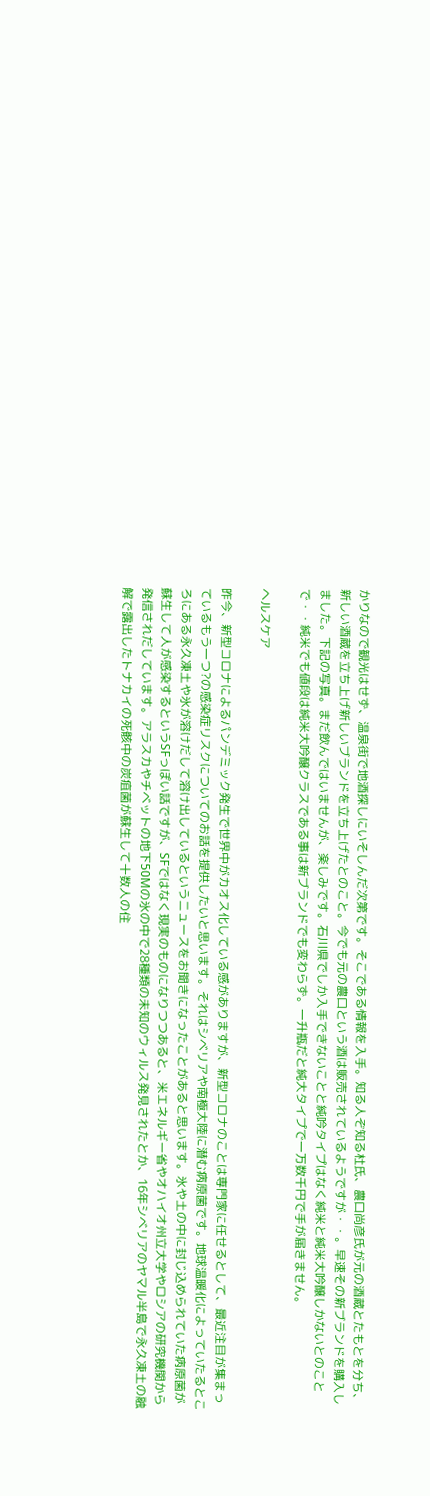かりなので観光はせず、温泉街で地酒探しにいそしんだ次第です。そこである情報を入手。知る人ぞ知る杜氏、農口尚彦氏が元の酒蔵とたもとを分ち、新しい酒蔵を立ち上げ新しいブランドを立ち上げたとのこと。今でも元の農口という酒は販売されているようですが・・。早速その新ブランドを購入しました。下記の写真。まだ飲んではいませんが、楽しみです。石川県でしか入手できないことと純吟タイプはなく純米と純米大吟醸しかないとのことで・・純米でも値段は純米大吟醸クラスである事は新ブランドでも変わらず。一升瓶だと純大タイプで一万数千円で手が届きません。

ヘルスケア

昨今、新型コロナによるパンデミック発生で世界中がカオス化している感がありますが、新型コロナのことは専門家に任せるとして、最近注目が集まっているもう一つ?の感染症リスクについてのお話を提供したいと思います。それはシベリアや南極大陸に潜む病原菌です。地球温暖化によっていたるところにある永久凍土や氷が溶けだして溶け出しているというニュースをお聞きになったことがあると思います。氷や土の中に封じ込められていた病原菌が蘇生して人が感染するというSFっぽい話ですが、SFではなく現実のものになりつつあると、米エネルギー省やオハイオ州立大学やロシアの研究機関から発信されだしています。アラスカやチベットの地下50Mの氷の中で28種類の未知のウィルス発見されたとか、16年シベリアのヤマル半島で永久凍土の融解で露出したトナカイの死骸中の炭疽菌が蘇生して十数人の住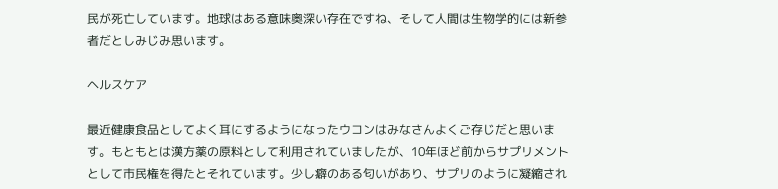民が死亡しています。地球はある意味奥深い存在ですね、そして人間は生物学的には新参者だとしみじみ思います。

ヘルスケア

最近健康食品としてよく耳にするようになったウコンはみなさんよくご存じだと思います。もともとは漢方薬の原料として利用されていましたが、10年ほど前からサプリメントとして市民権を得たとそれています。少し癖のある匂いがあり、サプリのように凝縮され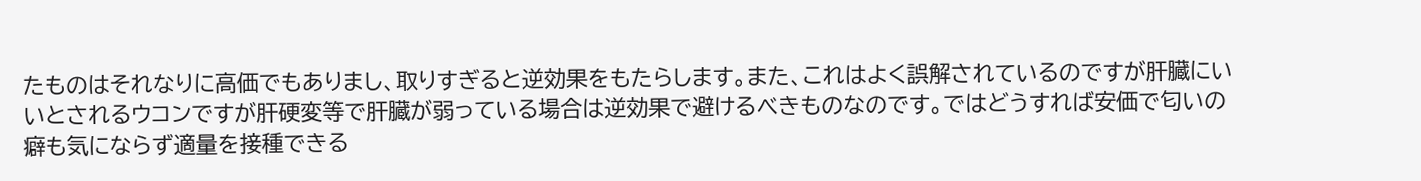たものはそれなりに高価でもありまし、取りすぎると逆効果をもたらします。また、これはよく誤解されているのですが肝臓にいいとされるウコンですが肝硬変等で肝臓が弱っている場合は逆効果で避けるべきものなのです。ではどうすれば安価で匂いの癖も気にならず適量を接種できる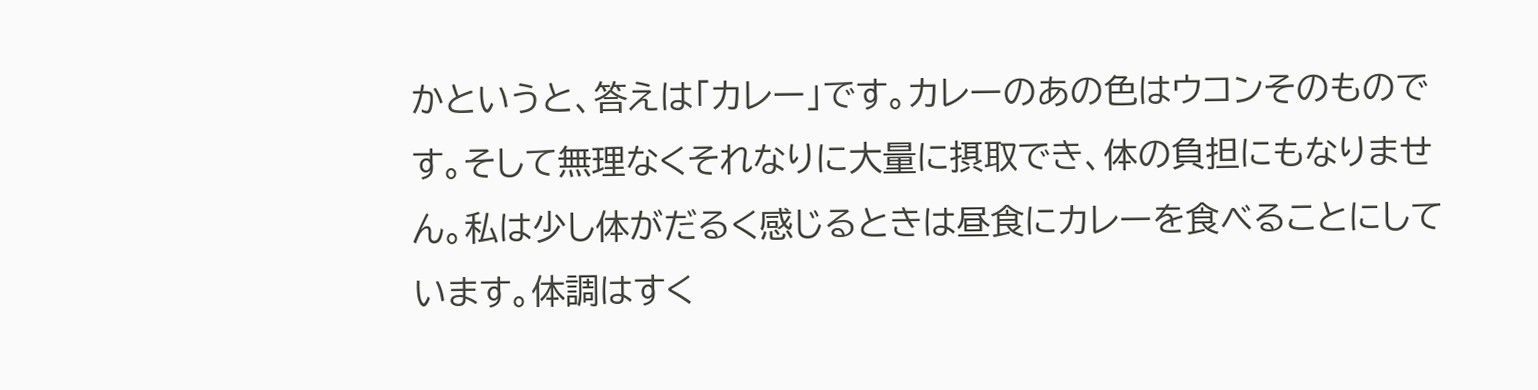かというと、答えは「カレー」です。カレーのあの色はウコンそのものです。そして無理なくそれなりに大量に摂取でき、体の負担にもなりません。私は少し体がだるく感じるときは昼食にカレーを食べることにしています。体調はすく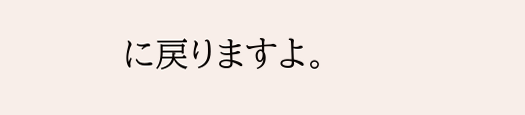に戻りますよ。